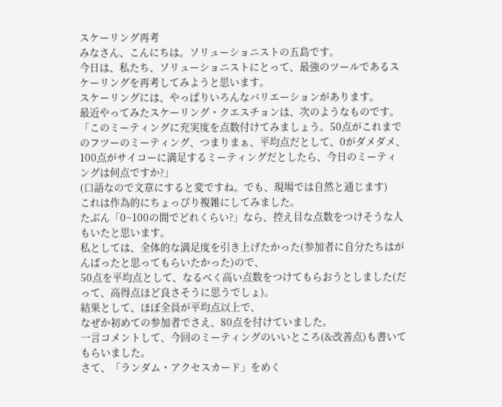スケーリング再考
みなさん、こんにちは。ソリューショニストの五島です。
今日は、私たち、ソリューショニストにとって、最強のツールであるスケーリングを再考してみようと思います。
スケーリングには、やっぱりいろんなバリエーションがあります。
最近やってみたスケーリング・クエスチョンは、次のようなものです。
「このミーティングに充実度を点数付けてみましょう。50点がこれまでのフツーのミーティング、つまりまぁ、平均点だとして、0がダメダメ、100点がサイコーに満足するミーティングだとしたら、今日のミーティングは何点ですか?」
(口語なので文章にすると変ですね。でも、現場では自然と通じます)
これは作為的にちょっぴり複雑にしてみました。
たぶん「0~100の間でどれくらい?」なら、控え目な点数をつけそうな人もいたと思います。
私としては、全体的な満足度を引き上げたかった(参加者に自分たちはがんばったと思ってもらいたかった)ので、
50点を平均点として、なるべく高い点数をつけてもらおうとしました(だって、高得点ほど良さそうに思うでしょ)。
結果として、ほぼ全員が平均点以上で、
なぜか初めての参加者でさえ、80点を付けていました。
一言コメントして、今回のミーティングのいいところ(&改善点)も書いてもらいました。
さて、「ランダム・アクセスカード」をめく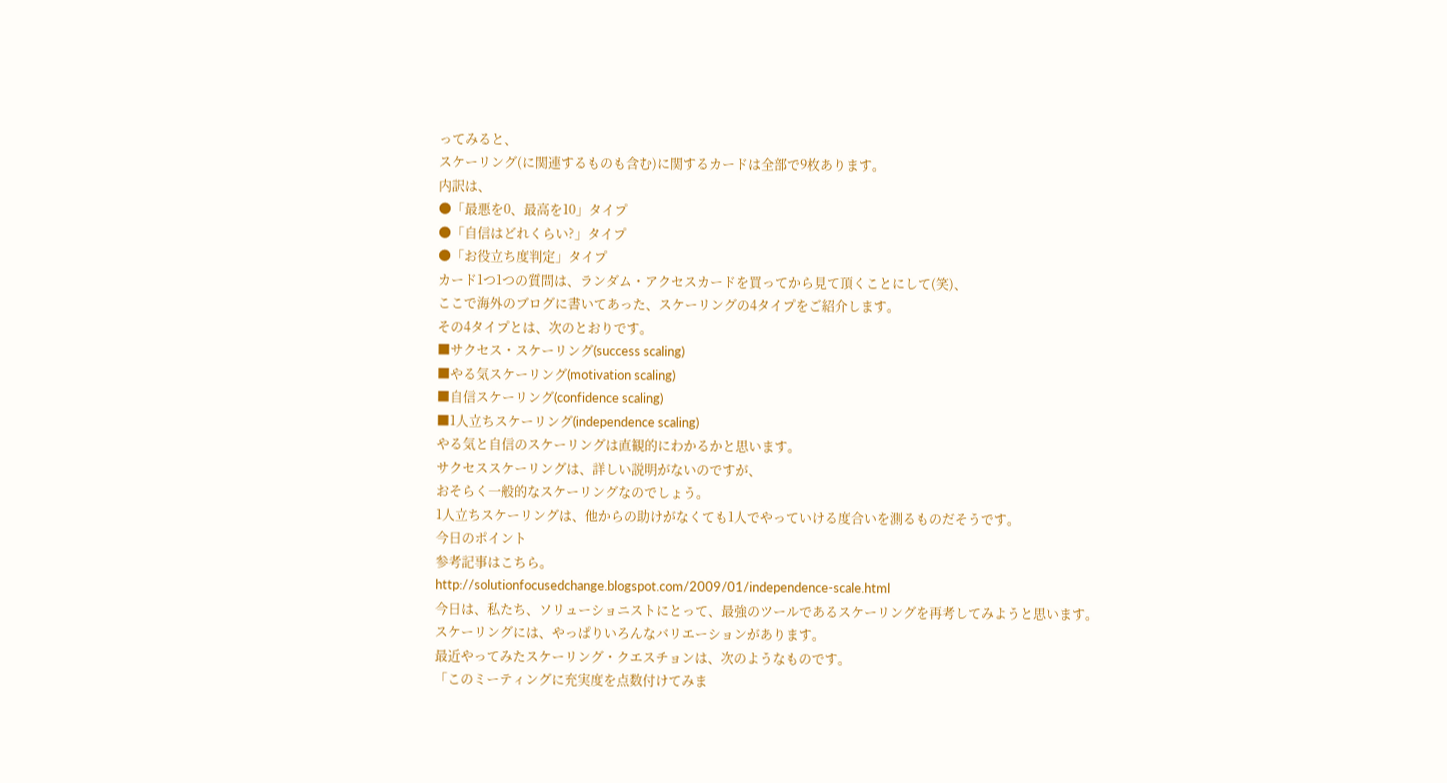ってみると、
スケーリング(に関連するものも含む)に関するカードは全部で9枚あります。
内訳は、
●「最悪を0、最高を10」タイプ
●「自信はどれくらい?」タイプ
●「お役立ち度判定」タイプ
カード1つ1つの質問は、ランダム・アクセスカードを買ってから見て頂くことにして(笑)、
ここで海外のブログに書いてあった、スケーリングの4タイプをご紹介します。
その4タイプとは、次のとおりです。
■サクセス・スケーリング(success scaling)
■やる気スケーリング(motivation scaling)
■自信スケーリング(confidence scaling)
■1人立ちスケーリング(independence scaling)
やる気と自信のスケーリングは直観的にわかるかと思います。
サクセススケーリングは、詳しい説明がないのですが、
おそらく一般的なスケーリングなのでしょう。
1人立ちスケーリングは、他からの助けがなくても1人でやっていける度合いを測るものだそうです。
今日のポイント
参考記事はこちら。
http://solutionfocusedchange.blogspot.com/2009/01/independence-scale.html
今日は、私たち、ソリューショニストにとって、最強のツールであるスケーリングを再考してみようと思います。
スケーリングには、やっぱりいろんなバリエーションがあります。
最近やってみたスケーリング・クエスチョンは、次のようなものです。
「このミーティングに充実度を点数付けてみま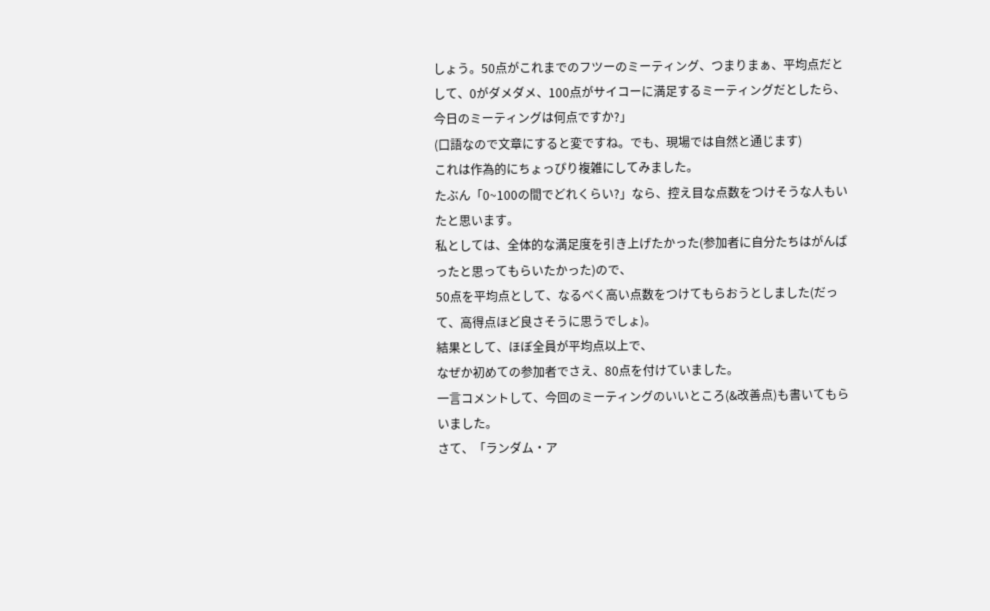しょう。50点がこれまでのフツーのミーティング、つまりまぁ、平均点だとして、0がダメダメ、100点がサイコーに満足するミーティングだとしたら、今日のミーティングは何点ですか?」
(口語なので文章にすると変ですね。でも、現場では自然と通じます)
これは作為的にちょっぴり複雑にしてみました。
たぶん「0~100の間でどれくらい?」なら、控え目な点数をつけそうな人もいたと思います。
私としては、全体的な満足度を引き上げたかった(参加者に自分たちはがんばったと思ってもらいたかった)ので、
50点を平均点として、なるべく高い点数をつけてもらおうとしました(だって、高得点ほど良さそうに思うでしょ)。
結果として、ほぼ全員が平均点以上で、
なぜか初めての参加者でさえ、80点を付けていました。
一言コメントして、今回のミーティングのいいところ(&改善点)も書いてもらいました。
さて、「ランダム・ア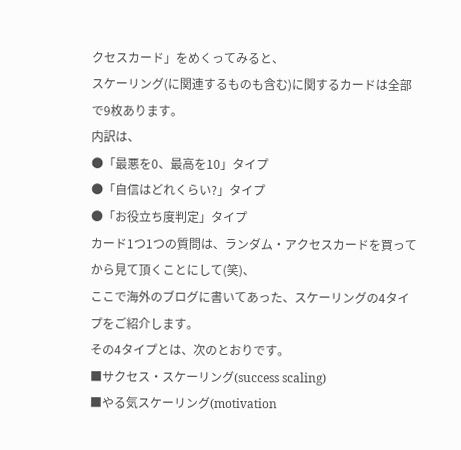クセスカード」をめくってみると、
スケーリング(に関連するものも含む)に関するカードは全部で9枚あります。
内訳は、
●「最悪を0、最高を10」タイプ
●「自信はどれくらい?」タイプ
●「お役立ち度判定」タイプ
カード1つ1つの質問は、ランダム・アクセスカードを買ってから見て頂くことにして(笑)、
ここで海外のブログに書いてあった、スケーリングの4タイプをご紹介します。
その4タイプとは、次のとおりです。
■サクセス・スケーリング(success scaling)
■やる気スケーリング(motivation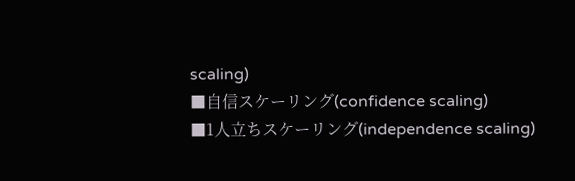scaling)
■自信スケーリング(confidence scaling)
■1人立ちスケーリング(independence scaling)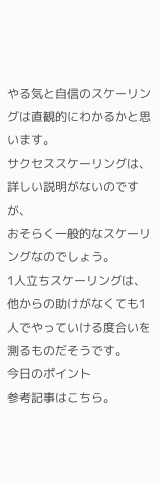やる気と自信のスケーリングは直観的にわかるかと思います。
サクセススケーリングは、詳しい説明がないのですが、
おそらく一般的なスケーリングなのでしょう。
1人立ちスケーリングは、他からの助けがなくても1人でやっていける度合いを測るものだそうです。
今日のポイント
参考記事はこちら。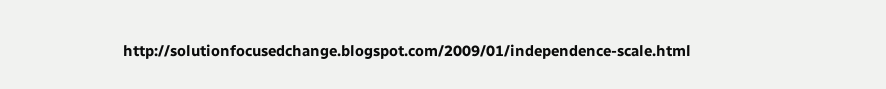http://solutionfocusedchange.blogspot.com/2009/01/independence-scale.html